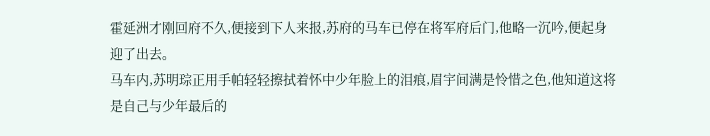霍延洲才刚回府不久,便接到下人来报,苏府的马车已停在将军府后门,他略一沉吟,便起身迎了出去。
马车内,苏明琮正用手帕轻轻擦拭着怀中少年脸上的泪痕,眉宇间满是怜惜之色,他知道这将是自己与少年最后的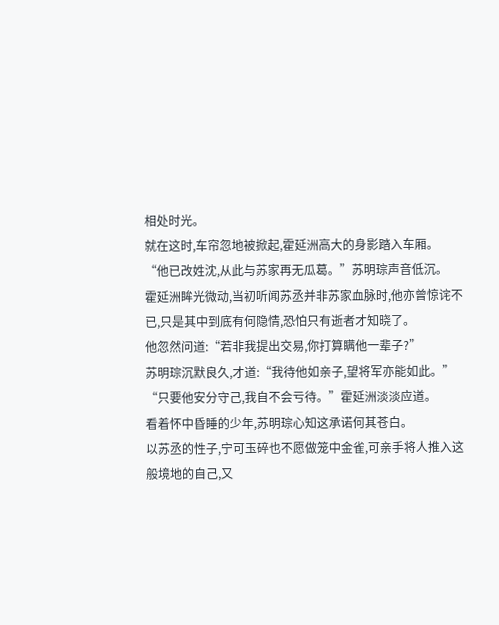相处时光。
就在这时,车帘忽地被掀起,霍延洲高大的身影踏入车厢。
“他已改姓沈,从此与苏家再无瓜葛。”苏明琮声音低沉。
霍延洲眸光微动,当初听闻苏丞并非苏家血脉时,他亦曾惊诧不已,只是其中到底有何隐情,恐怕只有逝者才知晓了。
他忽然问道:“若非我提出交易,你打算瞒他一辈子?”
苏明琮沉默良久,才道:“我待他如亲子,望将军亦能如此。”
“只要他安分守己,我自不会亏待。”霍延洲淡淡应道。
看着怀中昏睡的少年,苏明琮心知这承诺何其苍白。
以苏丞的性子,宁可玉碎也不愿做笼中金雀,可亲手将人推入这般境地的自己,又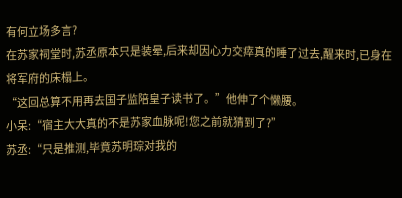有何立场多言?
在苏家祠堂时,苏丞原本只是装晕,后来却因心力交瘁真的睡了过去,醒来时,已身在将军府的床榻上。
“这回总算不用再去国子监陪皇子读书了。”他伸了个懒腰。
小呆:“宿主大大真的不是苏家血脉呢!您之前就猜到了?”
苏丞:“只是推测,毕竟苏明琮对我的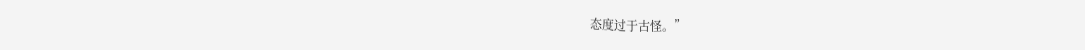态度过于古怪。”